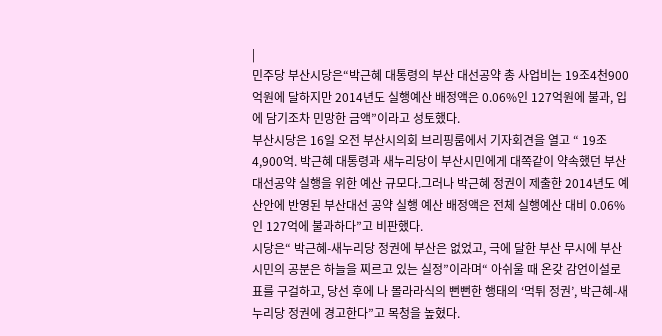|
민주당 부산시당은“박근혜 대통령의 부산 대선공약 총 사업비는 19조4천900억원에 달하지만 2014년도 실행예산 배정액은 0.06%인 127억원에 불과, 입에 담기조차 민망한 금액”이라고 성토했다.
부산시당은 16일 오전 부산시의회 브리핑룸에서 기자회견을 열고 “ 19조 4,900억. 박근혜 대통령과 새누리당이 부산시민에게 대쪽같이 약속했던 부산 대선공약 실행을 위한 예산 규모다.그러나 박근혜 정권이 제출한 2014년도 예산안에 반영된 부산대선 공약 실행 예산 배정액은 전체 실행예산 대비 0.06%인 127억에 불과하다”고 비판했다.
시당은“ 박근혜-새누리당 정권에 부산은 없었고, 극에 달한 부산 무시에 부산 시민의 공분은 하늘을 찌르고 있는 실정”이라며“ 아쉬울 때 온갖 감언이설로 표를 구걸하고, 당선 후에 나 몰라라식의 뻔뻔한 행태의 ‘먹튀 정권’, 박근혜-새누리당 정권에 경고한다”고 목청을 높혔다.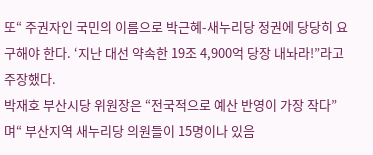또“ 주권자인 국민의 이름으로 박근혜-새누리당 정권에 당당히 요구해야 한다. ‘지난 대선 약속한 19조 4,900억 당장 내놔라!”라고 주장했다.
박재호 부산시당 위원장은 “전국적으로 예산 반영이 가장 작다”며“ 부산지역 새누리당 의원들이 15명이나 있음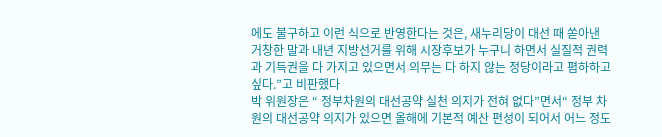에도 불구하고 이런 식으로 반영한다는 것은, 새누리당이 대선 때 쏟아낸 거창한 말과 내년 지방선거를 위해 시장후보가 누구니 하면서 실질적 권력과 기득권을 다 가지고 있으면서 의무는 다 하지 않는 정당이라고 폄하하고 싶다.”고 비판했다
박 위원장은 “ 정부차원의 대선공약 실천 의지가 전혀 없다”면서“ 정부 차원의 대선공약 의지가 있으면 올해에 기본적 예산 편성이 되어서 어느 정도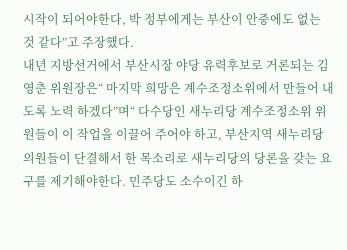시작이 되어야한다, 박 정부에게는 부산이 안중에도 없는 것 같다”고 주장했다.
내년 지방선거에서 부산시장 야당 유력후보로 거론되는 김영춘 위원장은“ 마지막 희망은 계수조정소위에서 만들어 내도록 노력 하겠다”며“ 다수당인 새누리당 계수조정소위 위원들이 이 작업을 이끌어 주어야 하고, 부산지역 새누리당 의원들이 단결해서 한 목소리로 새누리당의 당론을 갖는 요구를 제기해야한다. 민주당도 소수이긴 하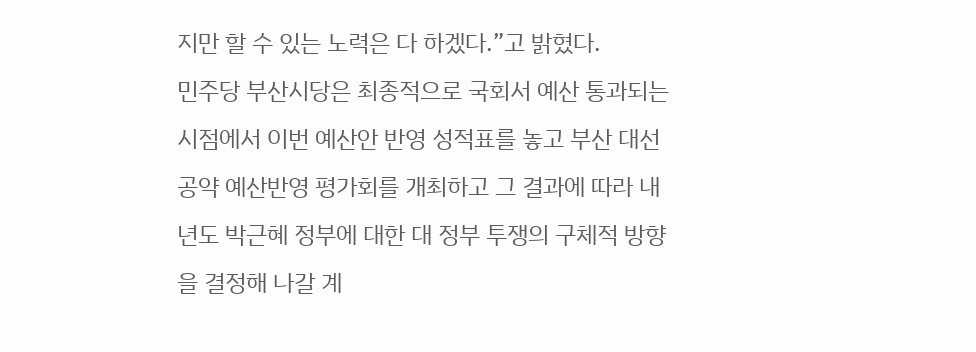지만 할 수 있는 노력은 다 하겠다.”고 밝혔다.
민주당 부산시당은 최종적으로 국회서 예산 통과되는 시점에서 이번 예산안 반영 성적표를 놓고 부산 대선공약 예산반영 평가회를 개최하고 그 결과에 따라 내년도 박근혜 정부에 대한 대 정부 투쟁의 구체적 방향을 결정해 나갈 계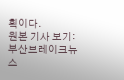획이다.
원본 기사 보기:부산브레이크뉴스